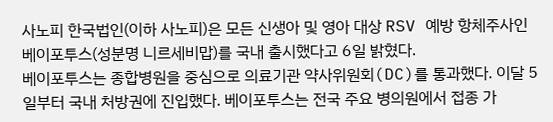사노피 한국법인(이하 사노피)은 모든 신생아 및 영아 대상 RSV 예방 항체주사인 베이포투스(성분명 니르세비맙)를 국내 출시했다고 6일 밝혔다.
베이포투스는 종합병원을 중심으로 의료기관 약사위원회(DC)를 통과했다. 이달 5일부터 국내 처방권에 진입했다. 베이포투스는 전국 주요 병의원에서 접종 가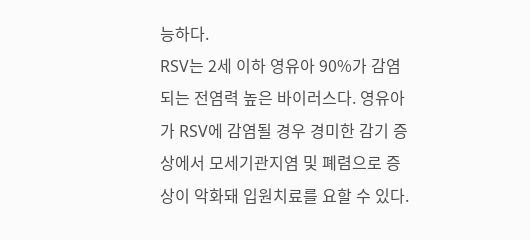능하다.
RSV는 2세 이하 영유아 90%가 감염되는 전염력 높은 바이러스다. 영유아가 RSV에 감염될 경우 경미한 감기 증상에서 모세기관지염 및 폐렴으로 증상이 악화돼 입원치료를 요할 수 있다.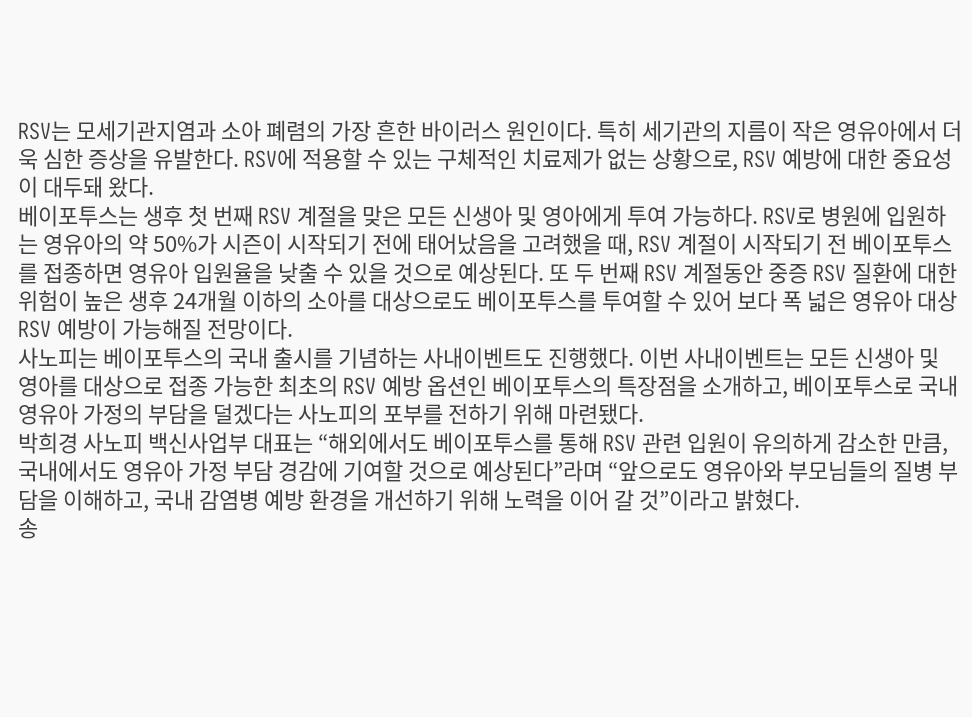RSV는 모세기관지염과 소아 폐렴의 가장 흔한 바이러스 원인이다. 특히 세기관의 지름이 작은 영유아에서 더욱 심한 증상을 유발한다. RSV에 적용할 수 있는 구체적인 치료제가 없는 상황으로, RSV 예방에 대한 중요성이 대두돼 왔다.
베이포투스는 생후 첫 번째 RSV 계절을 맞은 모든 신생아 및 영아에게 투여 가능하다. RSV로 병원에 입원하는 영유아의 약 50%가 시즌이 시작되기 전에 태어났음을 고려했을 때, RSV 계절이 시작되기 전 베이포투스를 접종하면 영유아 입원율을 낮출 수 있을 것으로 예상된다. 또 두 번째 RSV 계절동안 중증 RSV 질환에 대한 위험이 높은 생후 24개월 이하의 소아를 대상으로도 베이포투스를 투여할 수 있어 보다 폭 넓은 영유아 대상 RSV 예방이 가능해질 전망이다.
사노피는 베이포투스의 국내 출시를 기념하는 사내이벤트도 진행했다. 이번 사내이벤트는 모든 신생아 및 영아를 대상으로 접종 가능한 최초의 RSV 예방 옵션인 베이포투스의 특장점을 소개하고, 베이포투스로 국내 영유아 가정의 부담을 덜겠다는 사노피의 포부를 전하기 위해 마련됐다.
박희경 사노피 백신사업부 대표는 “해외에서도 베이포투스를 통해 RSV 관련 입원이 유의하게 감소한 만큼, 국내에서도 영유아 가정 부담 경감에 기여할 것으로 예상된다”라며 “앞으로도 영유아와 부모님들의 질병 부담을 이해하고, 국내 감염병 예방 환경을 개선하기 위해 노력을 이어 갈 것”이라고 밝혔다.
송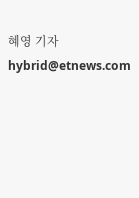혜영 기자 hybrid@etnews.com